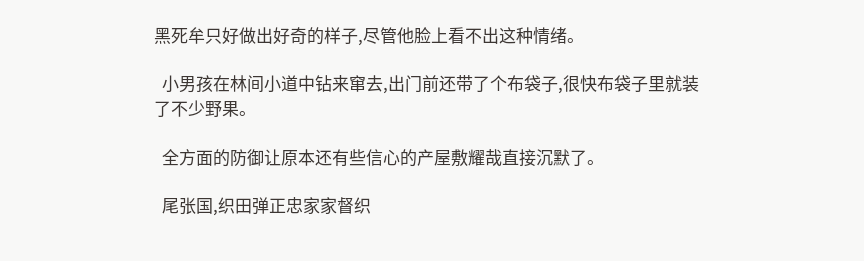黑死牟只好做出好奇的样子,尽管他脸上看不出这种情绪。

  小男孩在林间小道中钻来窜去,出门前还带了个布袋子,很快布袋子里就装了不少野果。

  全方面的防御让原本还有些信心的产屋敷耀哉直接沉默了。

  尾张国,织田弹正忠家家督织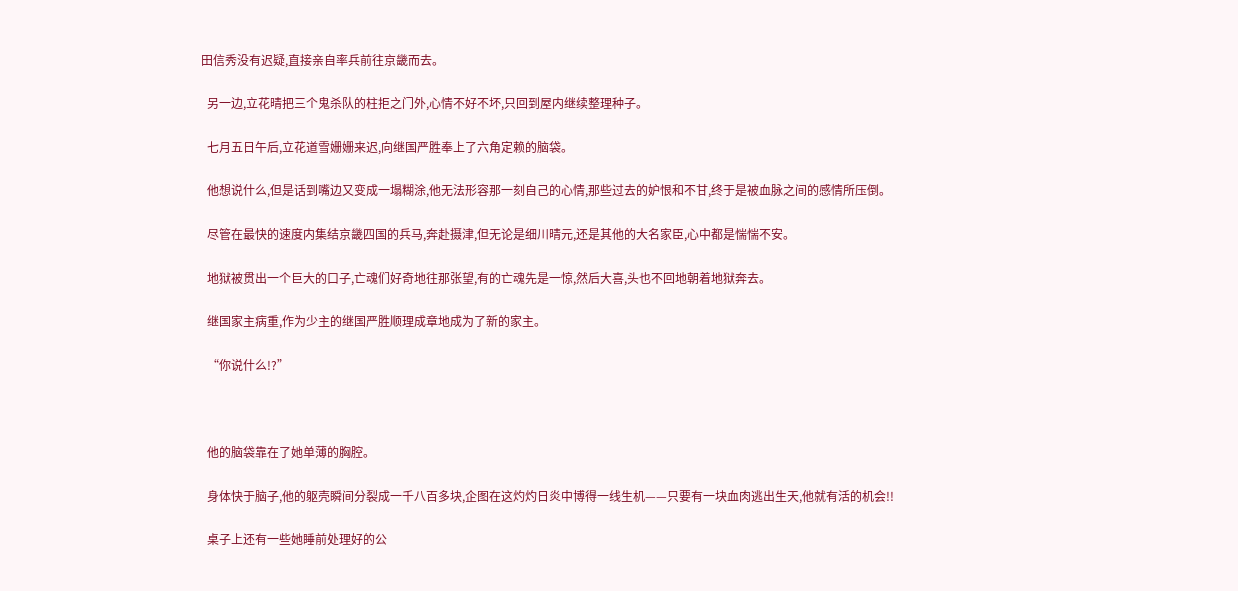田信秀没有迟疑,直接亲自率兵前往京畿而去。

  另一边,立花晴把三个鬼杀队的柱拒之门外,心情不好不坏,只回到屋内继续整理种子。

  七月五日午后,立花道雪姗姗来迟,向继国严胜奉上了六角定赖的脑袋。

  他想说什么,但是话到嘴边又变成一塌糊涂,他无法形容那一刻自己的心情,那些过去的妒恨和不甘,终于是被血脉之间的感情所压倒。

  尽管在最快的速度内集结京畿四国的兵马,奔赴摄津,但无论是细川晴元,还是其他的大名家臣,心中都是惴惴不安。

  地狱被贯出一个巨大的口子,亡魂们好奇地往那张望,有的亡魂先是一惊,然后大喜,头也不回地朝着地狱奔去。

  继国家主病重,作为少主的继国严胜顺理成章地成为了新的家主。

  “你说什么!?”



  他的脑袋靠在了她单薄的胸腔。

  身体快于脑子,他的躯壳瞬间分裂成一千八百多块,企图在这灼灼日炎中博得一线生机——只要有一块血肉逃出生天,他就有活的机会!!

  桌子上还有一些她睡前处理好的公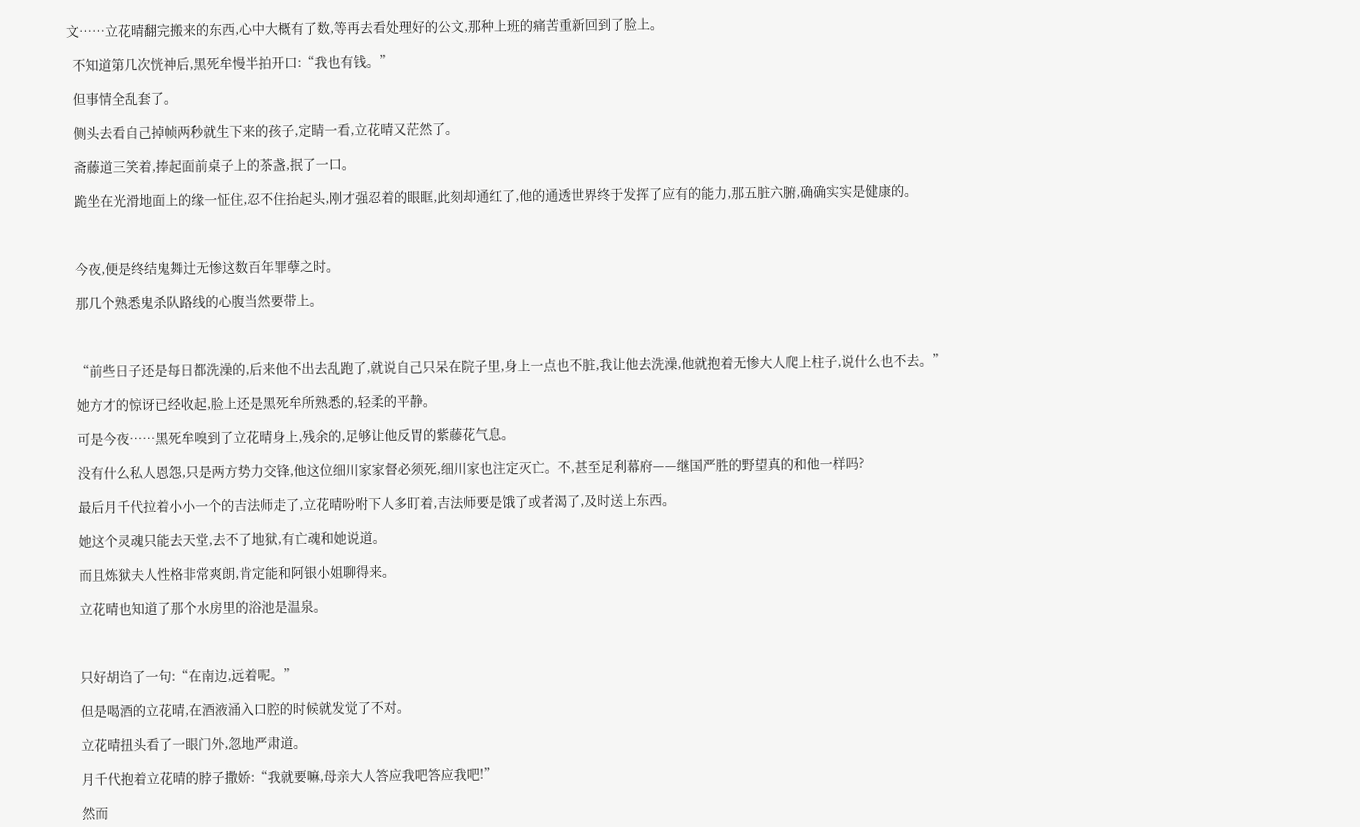文……立花晴翻完搬来的东西,心中大概有了数,等再去看处理好的公文,那种上班的痛苦重新回到了脸上。

  不知道第几次恍神后,黑死牟慢半拍开口:“我也有钱。”

  但事情全乱套了。

  侧头去看自己掉帧两秒就生下来的孩子,定睛一看,立花晴又茫然了。

  斋藤道三笑着,捧起面前桌子上的茶盏,抿了一口。

  跪坐在光滑地面上的缘一怔住,忍不住抬起头,刚才强忍着的眼眶,此刻却通红了,他的通透世界终于发挥了应有的能力,那五脏六腑,确确实实是健康的。



  今夜,便是终结鬼舞辻无惨这数百年罪孽之时。

  那几个熟悉鬼杀队路线的心腹当然要带上。



  “前些日子还是每日都洗澡的,后来他不出去乱跑了,就说自己只呆在院子里,身上一点也不脏,我让他去洗澡,他就抱着无惨大人爬上柱子,说什么也不去。”

  她方才的惊讶已经收起,脸上还是黑死牟所熟悉的,轻柔的平静。

  可是今夜……黑死牟嗅到了立花晴身上,残余的,足够让他反胃的紫藤花气息。

  没有什么私人恩怨,只是两方势力交锋,他这位细川家家督必须死,细川家也注定灭亡。不,甚至足利幕府——继国严胜的野望真的和他一样吗?

  最后月千代拉着小小一个的吉法师走了,立花晴吩咐下人多盯着,吉法师要是饿了或者渴了,及时送上东西。

  她这个灵魂只能去天堂,去不了地狱,有亡魂和她说道。

  而且炼狱夫人性格非常爽朗,肯定能和阿银小姐聊得来。

  立花晴也知道了那个水房里的浴池是温泉。



  只好胡诌了一句:“在南边,远着呢。”

  但是喝酒的立花晴,在酒液涌入口腔的时候就发觉了不对。

  立花晴扭头看了一眼门外,忽地严肃道。

  月千代抱着立花晴的脖子撒娇:“我就要嘛,母亲大人答应我吧答应我吧!”

  然而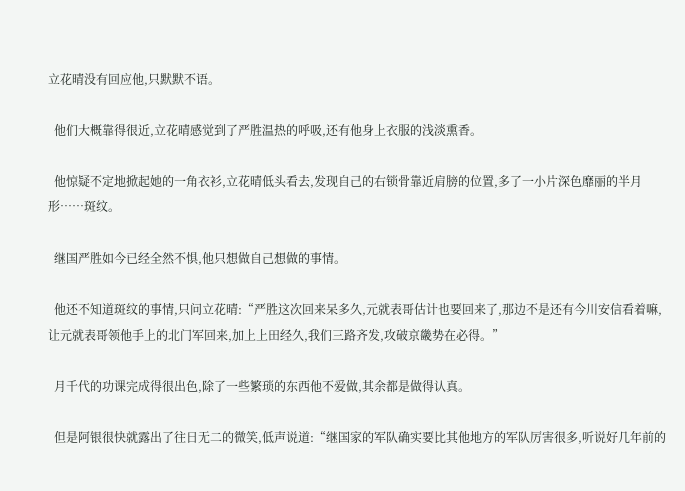立花晴没有回应他,只默默不语。

  他们大概靠得很近,立花晴感觉到了严胜温热的呼吸,还有他身上衣服的浅淡熏香。

  他惊疑不定地掀起她的一角衣衫,立花晴低头看去,发现自己的右锁骨靠近肩膀的位置,多了一小片深色靡丽的半月形……斑纹。

  继国严胜如今已经全然不惧,他只想做自己想做的事情。

  他还不知道斑纹的事情,只问立花晴:“严胜这次回来呆多久,元就表哥估计也要回来了,那边不是还有今川安信看着嘛,让元就表哥领他手上的北门军回来,加上上田经久,我们三路齐发,攻破京畿势在必得。”

  月千代的功课完成得很出色,除了一些繁琐的东西他不爱做,其余都是做得认真。

  但是阿银很快就露出了往日无二的微笑,低声说道:“继国家的军队确实要比其他地方的军队厉害很多,听说好几年前的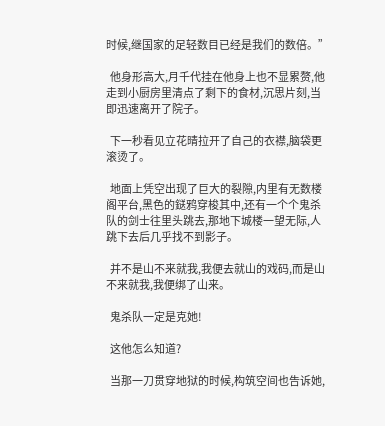时候,继国家的足轻数目已经是我们的数倍。”

  他身形高大,月千代挂在他身上也不显累赘,他走到小厨房里清点了剩下的食材,沉思片刻,当即迅速离开了院子。

  下一秒看见立花晴拉开了自己的衣襟,脑袋更滚烫了。

  地面上凭空出现了巨大的裂隙,内里有无数楼阁平台,黑色的鎹鸦穿梭其中,还有一个个鬼杀队的剑士往里头跳去,那地下城楼一望无际,人跳下去后几乎找不到影子。

  并不是山不来就我,我便去就山的戏码,而是山不来就我,我便绑了山来。

  鬼杀队一定是克她!

  这他怎么知道?

  当那一刀贯穿地狱的时候,构筑空间也告诉她,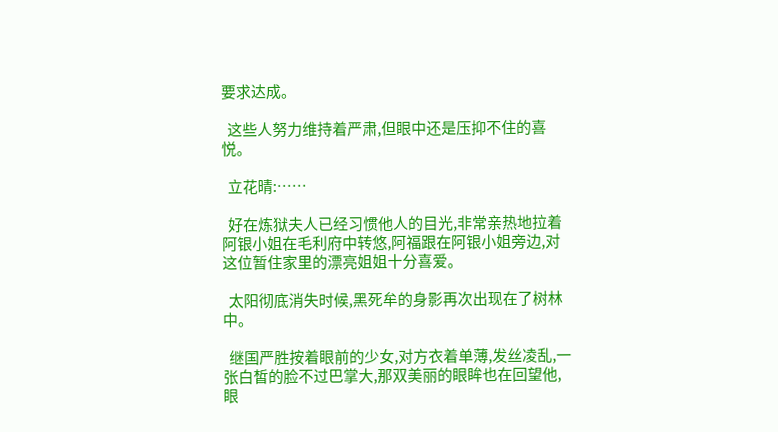要求达成。

  这些人努力维持着严肃,但眼中还是压抑不住的喜悦。

  立花晴:……

  好在炼狱夫人已经习惯他人的目光,非常亲热地拉着阿银小姐在毛利府中转悠,阿福跟在阿银小姐旁边,对这位暂住家里的漂亮姐姐十分喜爱。

  太阳彻底消失时候,黑死牟的身影再次出现在了树林中。

  继国严胜按着眼前的少女,对方衣着单薄,发丝凌乱,一张白皙的脸不过巴掌大,那双美丽的眼眸也在回望他,眼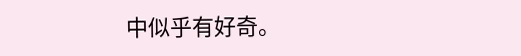中似乎有好奇。